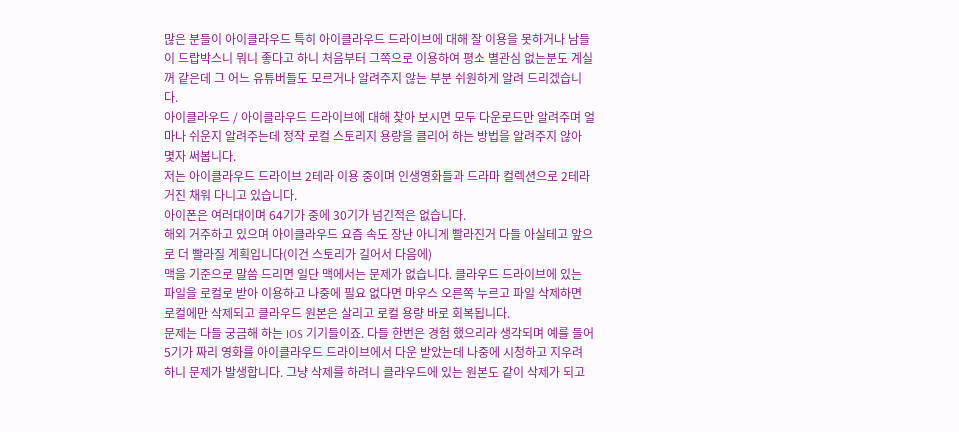많은 분들이 아이클라우드 특히 아이클라우드 드라이브에 대해 잘 이용을 못하거나 남들이 드랍박스니 뭐니 좋다고 하니 처음부터 그쪽으로 이용하여 평소 별관심 없는분도 계실꺼 같은데 그 어느 유튜버들도 모르거나 알려주지 않는 부분 쉬원하게 알려 드리겠습니다.
아이클라우드 / 아이클라우드 드라이브에 대해 찾아 보시면 모두 다운로드만 알려주며 얼마나 쉬운지 알려주는데 정작 로컬 스토리지 용량을 클리어 하는 방법을 알려주지 않아 몇자 써봅니다.
저는 아이클라우드 드라이브 2테라 이용 중이며 인생영화들과 드라마 컬렉션으로 2테라 거진 채워 다니고 있습니다.
아이폰은 여러대이며 64기가 중에 30기가 넘긴적은 없습니다.
해외 거주하고 있으며 아이클라우드 요즘 속도 장난 아니게 빨라진거 다들 아실테고 앞으로 더 빨라질 계획입니다(이건 스토리가 길어서 다음에)
맥을 기준으로 말씀 드리면 일단 맥에서는 문제가 없습니다. 클라우드 드라이브에 있는 파일을 로컬로 받아 이용하고 나중에 필요 없다면 마우스 오른쪽 누르고 파일 삭제하면 로컬에만 삭제되고 클라우드 원본은 살리고 로컬 용량 바로 회복됩니다.
문제는 다들 궁금해 하는 IOS 기기들이죠. 다들 한번은 경험 했으리라 생각되며 예를 들어 5기가 짜리 영화를 아이클라우드 드라이브에서 다운 받았는데 나중에 시청하고 지우려 하니 문제가 발생합니다. 그냥 삭제를 하려니 클라우드에 있는 원본도 같이 삭제가 되고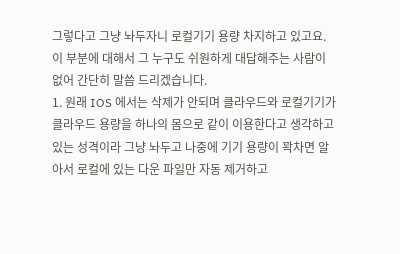그렇다고 그냥 놔두자니 로컬기기 용량 차지하고 있고요.
이 부분에 대해서 그 누구도 쉬원하게 대답해주는 사람이 없어 간단히 말씀 드리겠습니다.
1. 원래 IOS 에서는 삭제가 안되며 클라우드와 로컬기기가 클라우드 용량을 하나의 몸으로 같이 이용한다고 생각하고 있는 성격이라 그냥 놔두고 나중에 기기 용량이 꽉차면 알아서 로컬에 있는 다운 파일만 자동 제거하고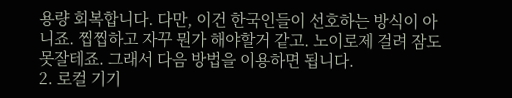용량 회복합니다. 다만, 이건 한국인들이 선호하는 방식이 아니죠. 찝찝하고 자꾸 뭔가 해야할거 같고. 노이로제 걸려 잠도 못잘테죠. 그래서 다음 방법을 이용하면 됩니다.
2. 로컬 기기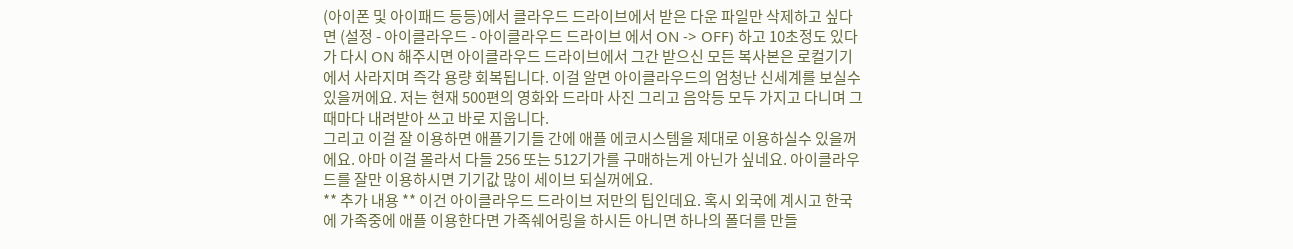(아이폰 및 아이패드 등등)에서 클라우드 드라이브에서 받은 다운 파일만 삭제하고 싶다면 (설정 - 아이클라우드 - 아이클라우드 드라이브 에서 ON -> OFF) 하고 10초정도 있다가 다시 ON 해주시면 아이클라우드 드라이브에서 그간 받으신 모든 복사본은 로컬기기에서 사라지며 즉각 용량 회복됩니다. 이걸 알면 아이클라우드의 엄청난 신세계를 보실수 있을꺼에요. 저는 현재 500편의 영화와 드라마 사진 그리고 음악등 모두 가지고 다니며 그때마다 내려받아 쓰고 바로 지웁니다.
그리고 이걸 잘 이용하면 애플기기들 간에 애플 에코시스템을 제대로 이용하실수 있을꺼에요. 아마 이걸 몰라서 다들 256 또는 512기가를 구매하는게 아닌가 싶네요. 아이클라우드를 잘만 이용하시면 기기값 많이 세이브 되실꺼에요.
** 추가 내용 ** 이건 아이클라우드 드라이브 저만의 팁인데요. 혹시 외국에 계시고 한국에 가족중에 애플 이용한다면 가족쉐어링을 하시든 아니면 하나의 폴더를 만들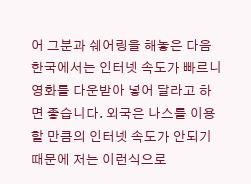어 그분과 쉐어링을 해놓은 다음 한국에서는 인터넷 속도가 빠르니 영화를 다운받아 넣어 달라고 하면 좋습니다. 외국은 나스를 이용할 만큼의 인터넷 속도가 안되기 때문에 저는 이런식으로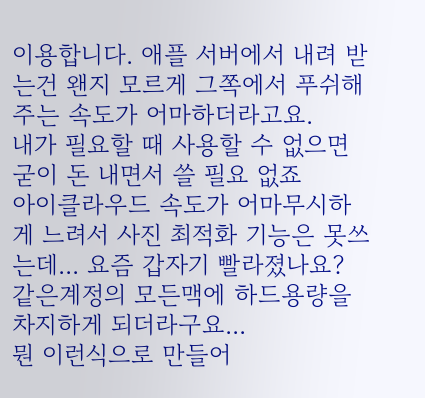이용합니다. 애플 서버에서 내려 받는건 왠지 모르게 그쪽에서 푸쉬해주는 속도가 어마하더라고요.
내가 필요할 때 사용할 수 없으면 굳이 돈 내면서 쓸 필요 없죠
아이클라우드 속도가 어마무시하게 느려서 사진 최적화 기능은 못쓰는데... 요즘 갑자기 빨라졌나요?
같은계정의 모든맥에 하드용량을 차지하게 되더라구요...
뭔 이런식으로 만들어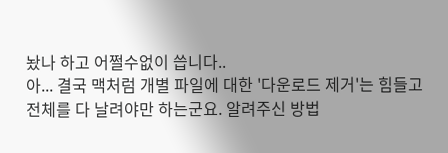놨나 하고 어쩔수없이 씁니다..
아... 결국 맥처럼 개별 파일에 대한 '다운로드 제거'는 힘들고 전체를 다 날려야만 하는군요. 알려주신 방법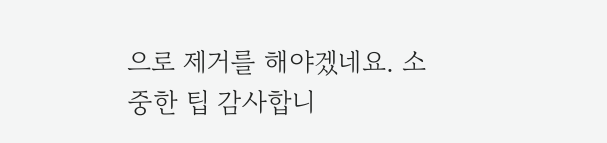으로 제거를 해야겠네요. 소중한 팁 감사합니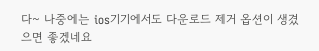다~ 나중에는 ios기기에서도 다운로드 제거 옵션이 생겼으면 좋겠네요